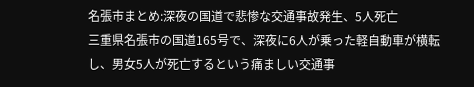名張市まとめ:深夜の国道で悲惨な交通事故発生、5人死亡
三重県名張市の国道165号で、深夜に6人が乗った軽自動車が横転し、男女5人が死亡するという痛ましい交通事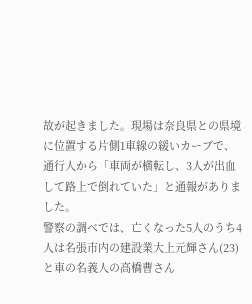故が起きました。現場は奈良県との県境に位置する片側1車線の緩いカーブで、通行人から「車両が横転し、3人が出血して路上で倒れていた」と通報がありました。
警察の調べでは、亡くなった5人のうち4人は名張市内の建設業大上元輝さん(23)と車の名義人の高橋曹さん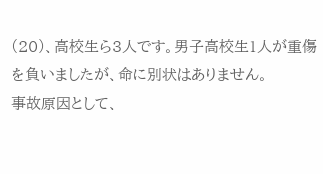(20)、高校生ら3人です。男子高校生1人が重傷を負いましたが、命に別状はありません。
事故原因として、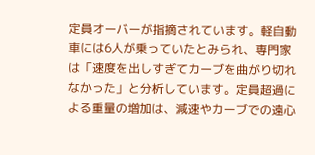定員オーバーが指摘されています。軽自動車には6人が乗っていたとみられ、専門家は「速度を出しすぎてカーブを曲がり切れなかった」と分析しています。定員超過による重量の増加は、減速やカーブでの遠心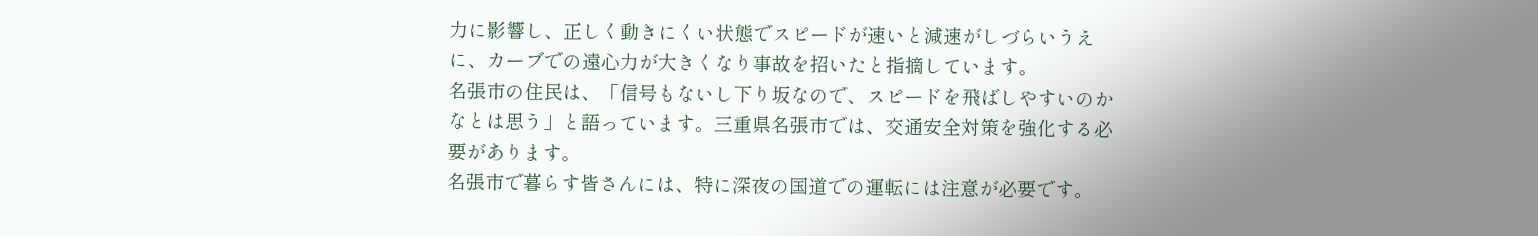力に影響し、正しく動きにくい状態でスピードが速いと減速がしづらいうえに、カーブでの遠心力が大きくなり事故を招いたと指摘しています。
名張市の住民は、「信号もないし下り坂なので、スピードを飛ばしやすいのかなとは思う」と語っています。三重県名張市では、交通安全対策を強化する必要があります。
名張市で暮らす皆さんには、特に深夜の国道での運転には注意が必要です。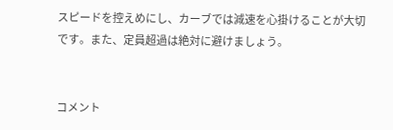スピードを控えめにし、カーブでは減速を心掛けることが大切です。また、定員超過は絶対に避けましょう。


コメント